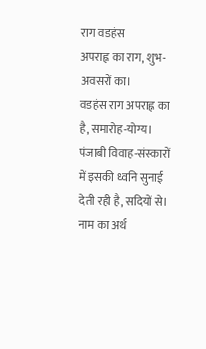राग वडहंस
अपराह्न का राग, शुभ-अवसरों का।
वडहंस राग अपराह्न का है, समारोह-योग्य। पंजाबी विवाह-संस्कारों में इसकी ध्वनि सुनाई देती रही है, सदियों से।
नाम का अर्थ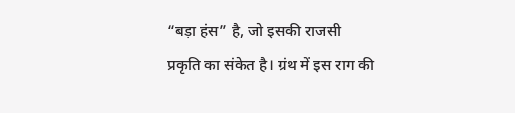“बड़ा हंस” है, जो इसकी राजसी प्रकृति का संकेत है। ग्रंथ में इस राग की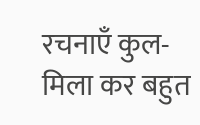रचनाएँ कुल-मिला कर बहुत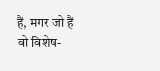हैं, मगर जो हैं वो विशेष-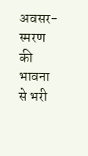अवसर-स्मरण की भावना से भरी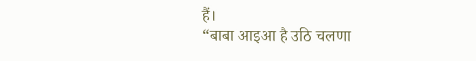हैं।
“बाबा आइआ है उठि चलणा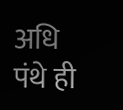अधि पंथे ही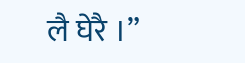लै घेरै ।”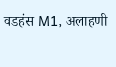वडहंस M1, अलाहणी